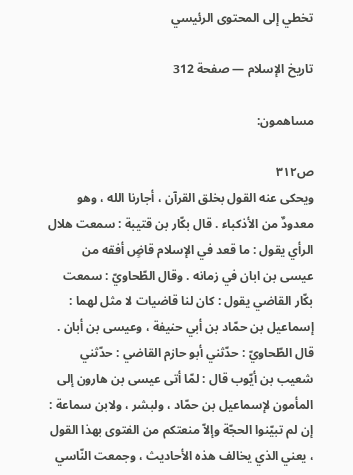تخطي إلى المحتوى الرئيسي

تاريخ الإسلام — صفحة 312

مساهمون:

ص٣١٢
ويحكى عنه القول بخلق القرآن ، أجارنا الله ، وهو معدودٌ من الأذكباء . قال بكّار بن قتيبة : سمعت هلال الرأي يقول : ما قعد في الإسلام قاضٍ أفقه من عيسى بن ابان في زمانه . وقال الطّحاويّ : سمعت بكّار القاضي يقول : كان لنا قاضيات لا مثل لهما : إسماعيل بن حمّاد بن أبي حنيفة ، وعيسى بن أبان . قال الطّحاويّ : حدّثني أبو حازم القاضي : حدّثني شعيب بن أيّوب قال : لمّا أتى عيسى بن هارون إلى المأمون لإسماعيل بن حمّاد ، ولبشر ، ولابن سماعة : إن لم تبيّنوا الحجّة وإلاّ منعتكم من الفتوى بهذا القول ، يعني الذي يخالف هذه الأحاديث ، وجمعت النّاسي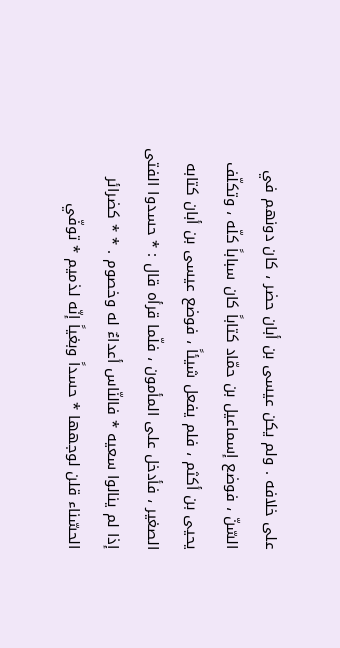على خلافه . ولم يكن عيسى بن أبان حضر ، كان دونهم في السّنّ ، فوضع إسماعيل بن حمّاد كتاباً كان سباباً كلّه ، وتكلّف يحيى بن أكثم ، فلم يفعل شيئاً ، فوضع عيسى بن أبان كتابه الصغير ، فأدخل على المأمون ، فلّما قرأه قال : * حسدوا الفتى إذا لم ينالوا سعيه * فالنّاس أعداءٌ له وخصوم . * * كضرائر الحسّناء قلن لوجهها * حسداً وبغياً إنّه لذميم * توفّي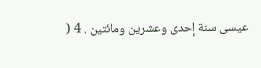عيسى سنة إحدى وعشرين ومائتين . 4 (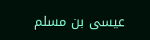عيسى بن مسلم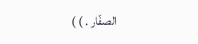الصفّار . ) )